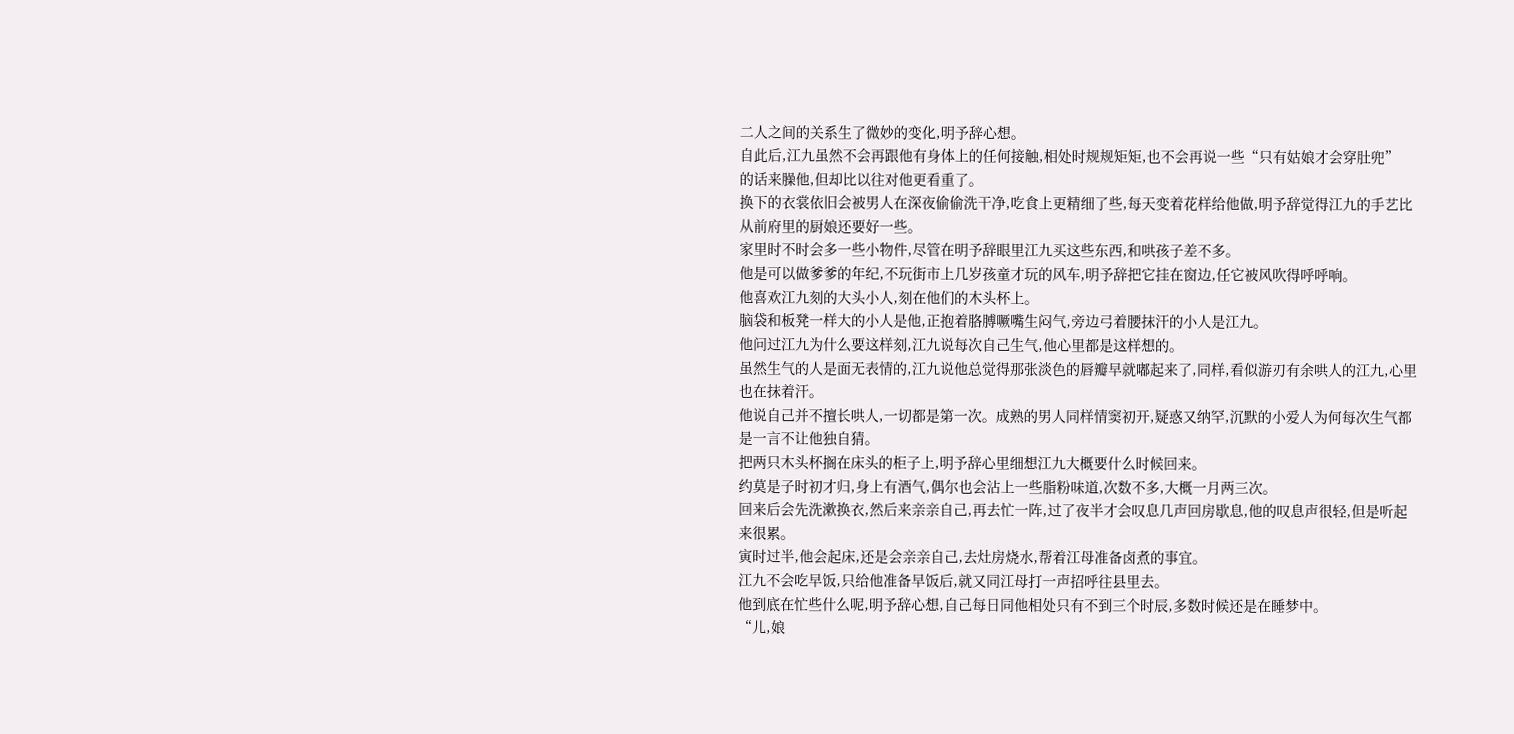二人之间的关系生了微妙的变化,明予辞心想。
自此后,江九虽然不会再跟他有身体上的任何接触,相处时规规矩矩,也不会再说一些“只有姑娘才会穿肚兜”
的话来臊他,但却比以往对他更看重了。
换下的衣裳依旧会被男人在深夜偷偷洗干净,吃食上更精细了些,每天变着花样给他做,明予辞觉得江九的手艺比从前府里的厨娘还要好一些。
家里时不时会多一些小物件,尽管在明予辞眼里江九买这些东西,和哄孩子差不多。
他是可以做爹爹的年纪,不玩街市上几岁孩童才玩的风车,明予辞把它挂在窗边,任它被风吹得呼呼响。
他喜欢江九刻的大头小人,刻在他们的木头杯上。
脑袋和板凳一样大的小人是他,正抱着胳膊噘嘴生闷气,旁边弓着腰抹汗的小人是江九。
他问过江九为什么要这样刻,江九说每次自己生气,他心里都是这样想的。
虽然生气的人是面无表情的,江九说他总觉得那张淡色的唇瓣早就嘟起来了,同样,看似游刃有余哄人的江九,心里也在抹着汗。
他说自己并不擅长哄人,一切都是第一次。成熟的男人同样情窦初开,疑惑又纳罕,沉默的小爱人为何每次生气都是一言不让他独自猜。
把两只木头杯搁在床头的柜子上,明予辞心里细想江九大概要什么时候回来。
约莫是子时初才归,身上有酒气,偶尔也会沾上一些脂粉味道,次数不多,大概一月两三次。
回来后会先洗漱换衣,然后来亲亲自己,再去忙一阵,过了夜半才会叹息几声回房歇息,他的叹息声很轻,但是听起来很累。
寅时过半,他会起床,还是会亲亲自己,去灶房烧水,帮着江母准备卤煮的事宜。
江九不会吃早饭,只给他准备早饭后,就又同江母打一声招呼往县里去。
他到底在忙些什么呢,明予辞心想,自己每日同他相处只有不到三个时辰,多数时候还是在睡梦中。
“儿,娘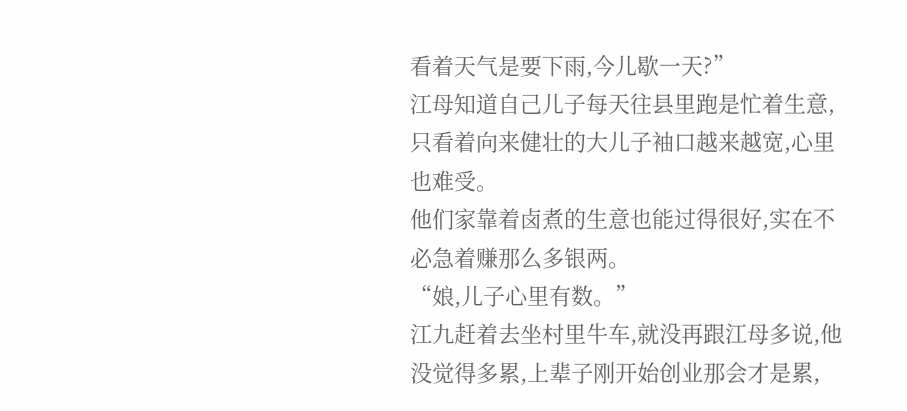看着天气是要下雨,今儿歇一天?”
江母知道自己儿子每天往县里跑是忙着生意,只看着向来健壮的大儿子袖口越来越宽,心里也难受。
他们家靠着卤煮的生意也能过得很好,实在不必急着赚那么多银两。
“娘,儿子心里有数。”
江九赶着去坐村里牛车,就没再跟江母多说,他没觉得多累,上辈子刚开始创业那会才是累,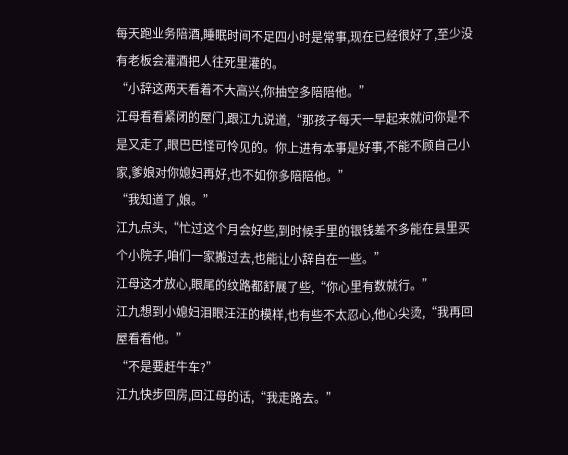每天跑业务陪酒,睡眠时间不足四小时是常事,现在已经很好了,至少没有老板会灌酒把人往死里灌的。
“小辞这两天看着不大高兴,你抽空多陪陪他。”
江母看看紧闭的屋门,跟江九说道,“那孩子每天一早起来就问你是不是又走了,眼巴巴怪可怜见的。你上进有本事是好事,不能不顾自己小家,爹娘对你媳妇再好,也不如你多陪陪他。”
“我知道了,娘。”
江九点头,“忙过这个月会好些,到时候手里的银钱差不多能在县里买个小院子,咱们一家搬过去,也能让小辞自在一些。”
江母这才放心,眼尾的纹路都舒展了些,“你心里有数就行。”
江九想到小媳妇泪眼汪汪的模样,也有些不太忍心,他心尖烫,“我再回屋看看他。”
“不是要赶牛车?”
江九快步回房,回江母的话,“我走路去。”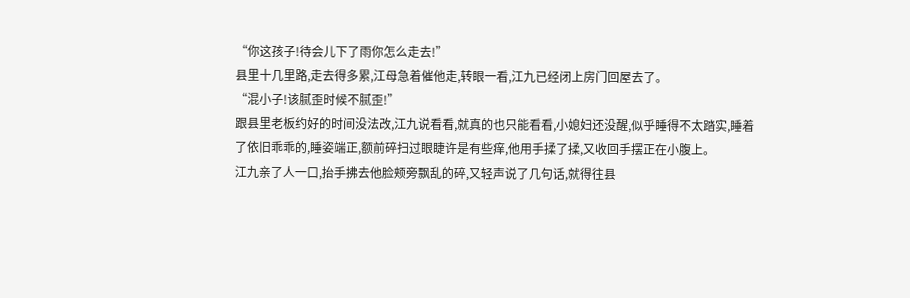“你这孩子!待会儿下了雨你怎么走去!”
县里十几里路,走去得多累,江母急着催他走,转眼一看,江九已经闭上房门回屋去了。
“混小子!该腻歪时候不腻歪!”
跟县里老板约好的时间没法改,江九说看看,就真的也只能看看,小媳妇还没醒,似乎睡得不太踏实,睡着了依旧乖乖的,睡姿端正,额前碎扫过眼睫许是有些痒,他用手揉了揉,又收回手摆正在小腹上。
江九亲了人一口,抬手拂去他脸颊旁飘乱的碎,又轻声说了几句话,就得往县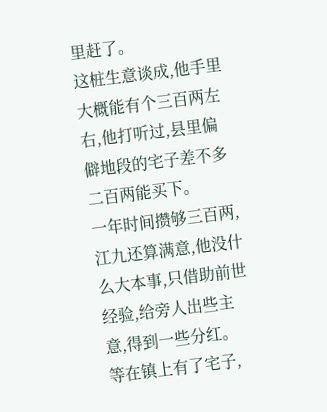里赶了。
这桩生意谈成,他手里大概能有个三百两左右,他打听过,县里偏僻地段的宅子差不多二百两能买下。
一年时间攒够三百两,江九还算满意,他没什么大本事,只借助前世经验,给旁人出些主意,得到一些分红。
等在镇上有了宅子,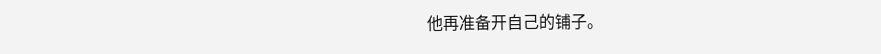他再准备开自己的铺子。